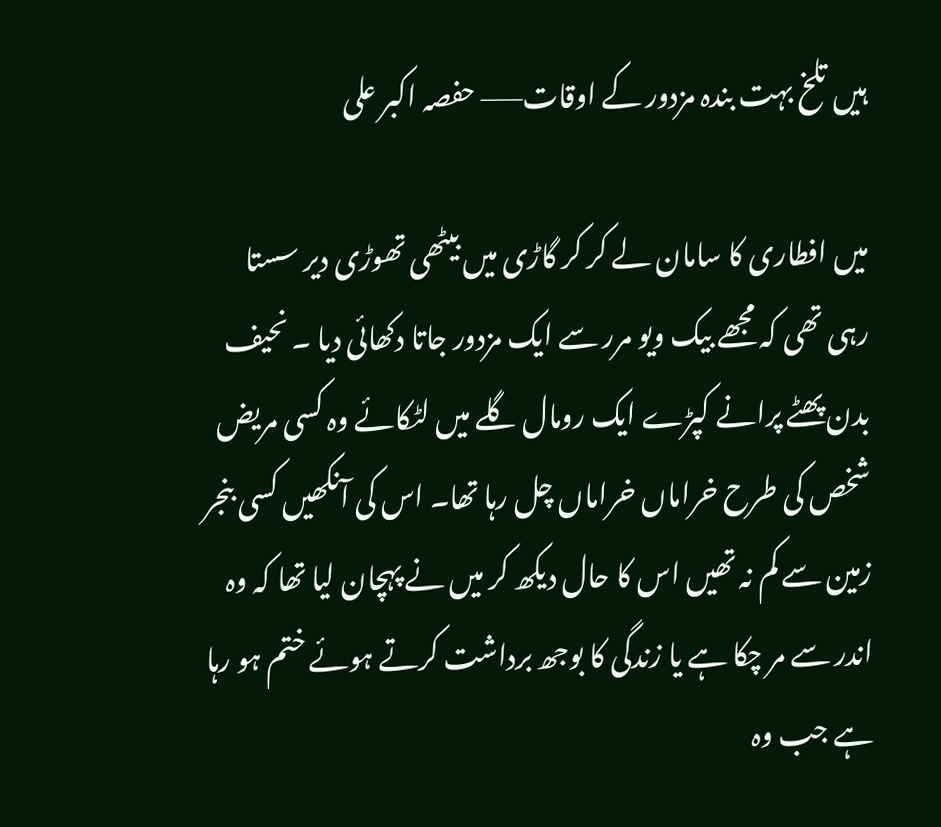ہیں تلخ بہت بندہ مزدور کے اوقات—— حفصہ اکبر علی

میں افطاری کا سامان لے کر کر گاڑی میں بیٹھی تھوڑی دیر سستا رہی تھی کہ مجھے بیک ویو مرر سے ایک مزدور جاتا دکھائی دیا ۔ نحیف بدن پھٹے پرانے کپڑے ایک رومال گلے میں لٹکائے وہ کسی مریض شخص کی طرح خراماں خراماں چل رہا تھا۔ اس کی آنکھیں کسی بنجر زمین سے کم نہ تھیں اس کا حال دیکھ کر میں نے پہچان لیا تھا کہ وہ اندر سے مر چکا ہے یا زندگی کا بوجھ برداشت کرتے ہوئے ختم ہو رہا ہے جب وہ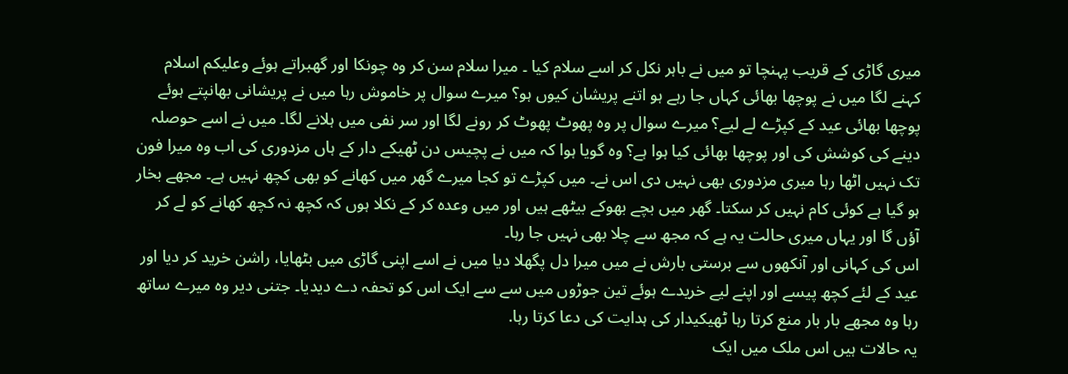میری گاڑی کے قریب پہنچا تو میں نے باہر نکل کر اسے سلام کیا ۔ میرا سلام سن کر وہ چونکا اور گھبراتے ہوئے وعلیکم اسلام کہنے لگا میں نے پوچھا بھائی کہاں جا رہے ہو اتنے پریشان کیوں ہو؟ میرے سوال پر خاموش رہا میں نے پریشانی بھانپتے ہوئے پوچھا بھائی عید کے کپڑے لے لیے؟ میرے سوال پر وہ پھوٹ پھوٹ کر رونے لگا اور سر نفی میں ہلانے لگا۔ میں نے اسے حوصلہ دینے کی کوشش کی اور پوچھا بھائی کیا ہوا ہے؟ وہ گویا ہوا کہ میں نے پچیس دن ٹھیکے دار کے ہاں مزدوری کی اب وہ میرا فون تک نہیں اٹھا رہا میری مزدوری بھی نہیں دی اس نے۔ میں کپڑے تو کجا میرے گھر میں کھانے کو بھی کچھ نہیں ہے۔ مجھے بخار ہو گیا ہے کوئی کام نہیں کر سکتا۔ گھر میں بچے بھوکے بیٹھے ہیں اور میں وعدہ کر کے نکلا ہوں کہ کچھ نہ کچھ کھانے کو لے کر آؤں گا اور یہاں میری حالت یہ ہے کہ مجھ سے چلا بھی نہیں جا رہا۔
اس کی کہانی اور آنکھوں سے برستی بارش نے میں میرا دل پگھلا دیا میں نے اسے اپنی گاڑی میں بٹھایا، راشن خرید کر دیا اور عید کے لئے کچھ پیسے اور اپنے لیے خریدے ہوئے تین جوڑوں میں سے سے ایک اس کو تحفہ دے دیدیا۔ جتنی دیر وہ میرے ساتھ رہا وہ مجھے بار بار منع کرتا رہا ٹھیکیدار کی ہدایت کی دعا کرتا رہا.
یہ حالات ہیں اس ملک میں ایک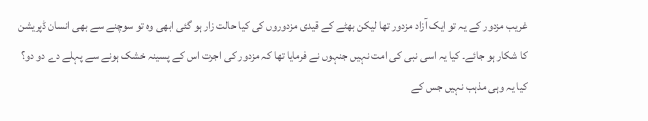غریب مزدور کے یہ تو ایک آزاد مزدور تھا لیکن بھٹے کے قیدی مزدوروں کی کیا حالت زار ہو گئی ابھی وہ تو سوچنے سے بھی انسان ڈپریشن کا شکار ہو جائے۔ کیا یہ اسی نبی کی امت نہیں جنہوں نے فرمایا تھا کہ مزدور کی اجرت اس کے پسینہ خشک ہونے سے پہلے دے دو دو؟ کیا یہ وہی مذہب نہیں جس کے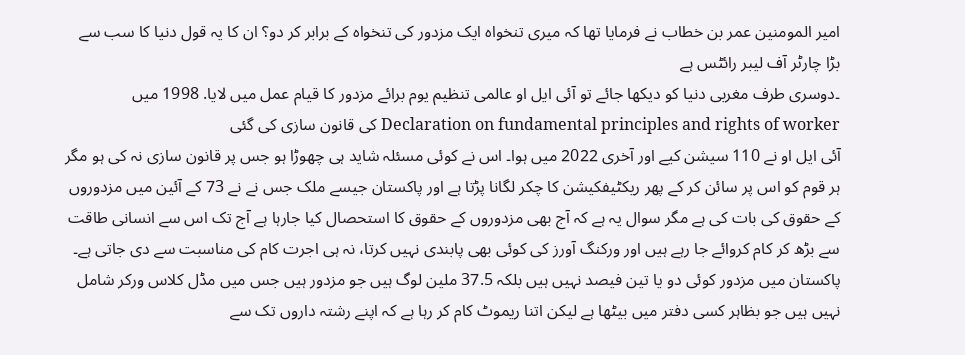امیر المومنین عمر بن خطاب نے فرمایا تھا کہ میری تنخواہ ایک مزدور کی تنخواہ کے برابر کر دو؟ ان کا یہ قول دنیا کا سب سے بڑا چارٹر آف لیبر رائٹس ہے
۔دوسری طرف مغربی دنیا کو دیکھا جائے تو آئی ایل او عالمی تنظیم یوم برائے مزدور کا قیام عمل میں لایا. 1998 میں
Declaration on fundamental principles and rights of worker کی قانون سازی کی گئی
آئی ایل او نے 110 سیشن کیے اور آخری 2022 میں ہوا۔ اس نے کوئی مسئلہ شاید ہی چھوڑا ہو جس پر قانون سازی نہ کی ہو مگر ہر قوم کو اس پر سائن کر کے پھر ریکٹیفکیشن کا چکر لگانا پڑتا ہے اور پاکستان جیسے ملک جس نے نے 73 کے آئین میں مزدوروں کے حقوق کی بات کی ہے مگر سوال یہ ہے کہ آج بھی مزدوروں کے حقوق کا استحصال کیا جارہا ہے آج تک اس سے انسانی طاقت سے بڑھ کر کام کروائے جا رہے ہیں اور ورکنگ آورز کی کوئی بھی پابندی نہیں کرتا، نہ ہی اجرت کام کی مناسبت سے دی جاتی ہے۔ پاکستان میں مزدور کوئی دو یا تین فیصد نہیں ہیں بلکہ 37.5 ملین لوگ ہیں جو مزدور ہیں جس میں مڈل کلاس ورکر شامل نہیں ہیں جو بظاہر کسی دفتر میں بیٹھا ہے لیکن اتنا ریموٹ کام کر رہا ہے کہ اپنے رشتہ داروں تک سے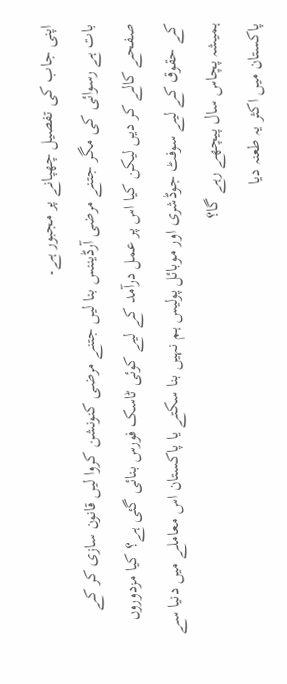اپنی جاب کی تفصیل چھپانے پر مجبور ہے۔
بات ہے رسوائی کی مگر جتنے مرضی آرڈیننس بنا لیں جتنے مرضی کنونشن کروا لیں قانون سازی کر کے صفحے کالے کر دیں لیکن کیا اس پر عمل درآمد کے لیے کوئی ٹاسک فورس بنائی گئی ہے؟ کیا مزدوروں کے حقوق کے لیے سوفٹ جوڈشری اور موبائل پولیس ہم نہیں بنا سکتے یا پاکستان اس معاملے میں دنیا سے ہمیشہ پچاس سال پیچھے رہے گا؟
پاکستان میں اکثر یہ طعنہ دیا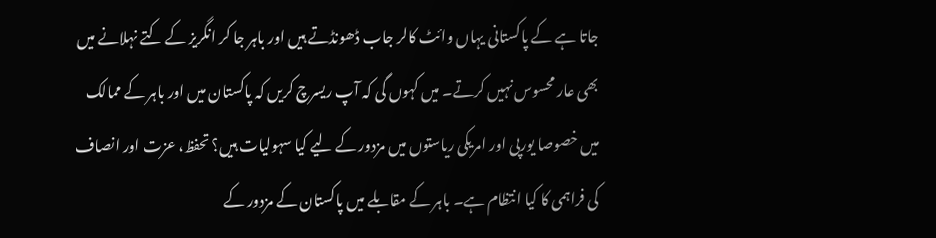جاتا ہے کے پاکستانی یہاں وائٹ کالر جاب ڈھونڈتے ہیں اور باہر جا کر انگریز کے کتے نہلانے میں بھی عار محسوس نہیں کرتے۔ میں کہوں گی کہ آپ ریسرچ کریں کہ پاکستان میں اور باہر کے ممالک میں خصوصا یورپی اور امریکی ریاستوں میں مزدور کے لیے کیا سہولیات ہیں؟ تحفظ، عزت اور انصاف کی فراہمی کا کیا انتظام ہے۔ باہر کے مقابلے میں پاکستان کے مزدور کے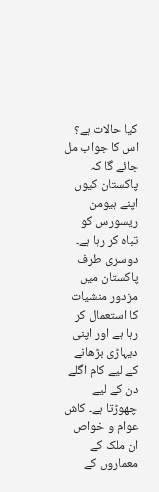کیا حالات ہے؟ اس کا جواب مل جائے گا کہ پاکستان کیوں اپنے ہیومن ریسورس کو تباہ کر رہا ہے۔
دوسری طرف پاکستان میں مزدور منشیات کا استعمال کر رہا ہے اور اپنی دیہاڑی بڑھانے کے لیے کام اگلے دن کے لیے چھوڑتا ہے۔ کاش عوام و خواص ان ملک کے معماروں کے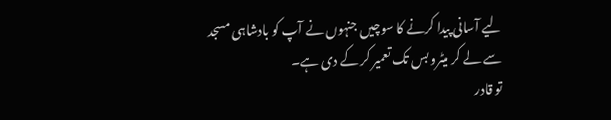لیے آسانی پیدا کرنے کا سوچیں جنہوں نے آپ کو بادشاہی مسجد سے لے کر میٹرو بس تک تعمیر کر کے دی ہے۔
تو قادر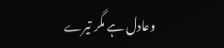وعادل ہے مگر تیرے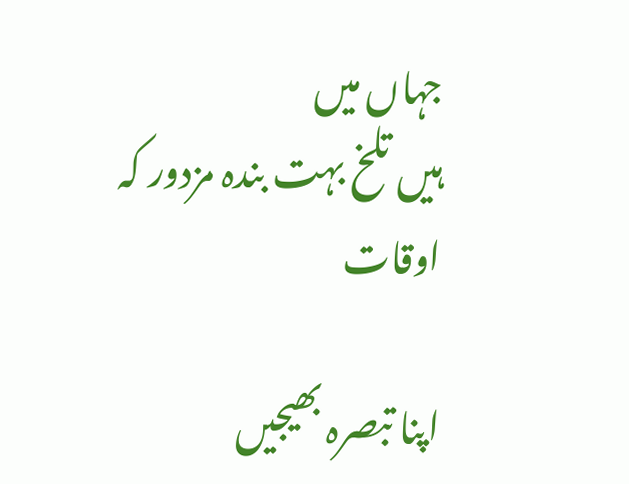جہاں میں
ہیں تلخ بہت بندہ مزدور کہ اوقات

اپنا تبصرہ بھیجیں